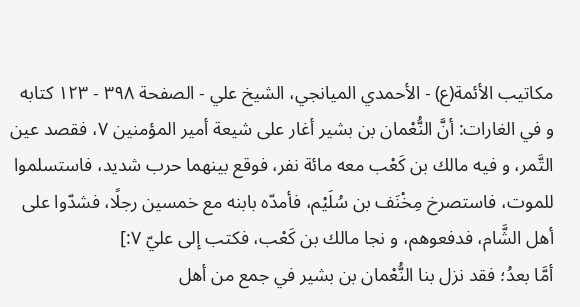مكاتيب الأئمة(ع) - الأحمدي الميانجي، الشيخ علي - الصفحة ٣٩٨ - ١٢٣ كتابه
و في الغارات: أنَّ النُّعْمان بن بشير أغار على شيعة أمير المؤمنين ٧، فقصد عين التَّمر، و فيه مالك بن كَعْب معه مائة نفر، فوقع بينهما حرب شديد، فاستسلموا للموت، فاستصرخ مِخْنَف بن سُلَيْم، فأمدّه بابنه مع خمسين رجلًا، فشدّوا على أهل الشَّام، فدفعوهم، و نجا مالك بن كَعْب، فكتب إلى عليّ ٧:]
أمَّا بعدُ؛ فقد نزل بنا النُّعْمان بن بشير في جمع من أهل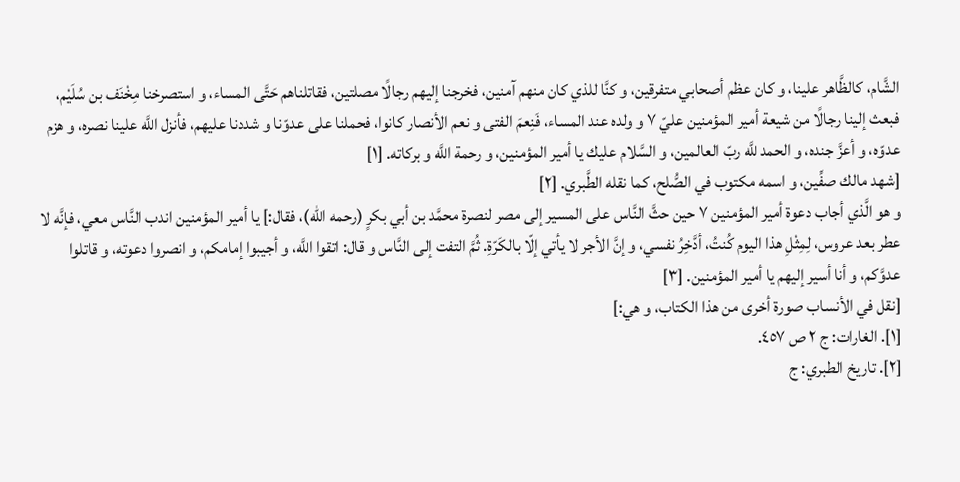الشَّام، كالظَّاهر علينا، و كان عظم أصحابي متفرقين، و كنَّا للذي كان منهم آمنين، فخرجنا إليهم رجالًا مصلتين، فقاتلناهم حَتَّى المساء، و استصرخنا مِخْنَف بن سُلَيْم، فبعث إلينا رجالًا من شيعة أمير المؤمنين عليّ ٧ و ولده عند المساء، فَنِعمَ الفتى و نعم الأنصار كانوا، فحملنا على عدوّنا و شددنا عليهم، فأنزل اللَّه علينا نصره، و هزم عدوّه، و أعزَّ جنده، و الحمد للَّه ربّ العالمين، و السَّلام عليك يا أمير المؤمنين، و رحمة اللَّه و بركاته. [١]
[شهد مالك صفِّين، و اسمه مكتوب في الصُّلح، كما نقله الطَّبري. [٢]
و هو الَّذي أجاب دعوة أمير المؤمنين ٧ حين حثَّ النَّاس على المسير إلى مصر لنصرة محمَّد بن أبي بكرٍ (رحمه الله)، فقال:] يا أمير المؤمنين اندب النَّاس معي، فإنَّه لا عطر بعد عروس، لِمِثْلِ هذا اليوم كُنتُ، أدَّخِرُ نفسي، و إنَّ الأجر لا يأتي إلّا بالكَرّةِ. ثُمَّ التفت إلى النَّاس و قال: اتقوا اللَّه، و أجيبوا إمامكم، و انصروا دعوته، و قاتلوا عدوَّكم، و أنا أسير إليهم يا أمير المؤمنين. [٣]
[نقل في الأنساب صورة أخرى من هذا الكتاب، و هي:]
[١]. الغارات: ج ٢ ص ٤٥٧.
[٢]. تاريخ الطبري: ج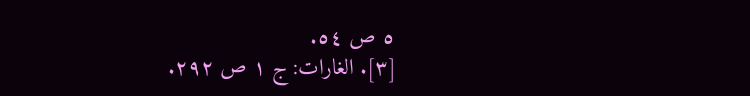٥ ص ٥٤.
[٣]. الغارات: ج ١ ص ٢٩٢.